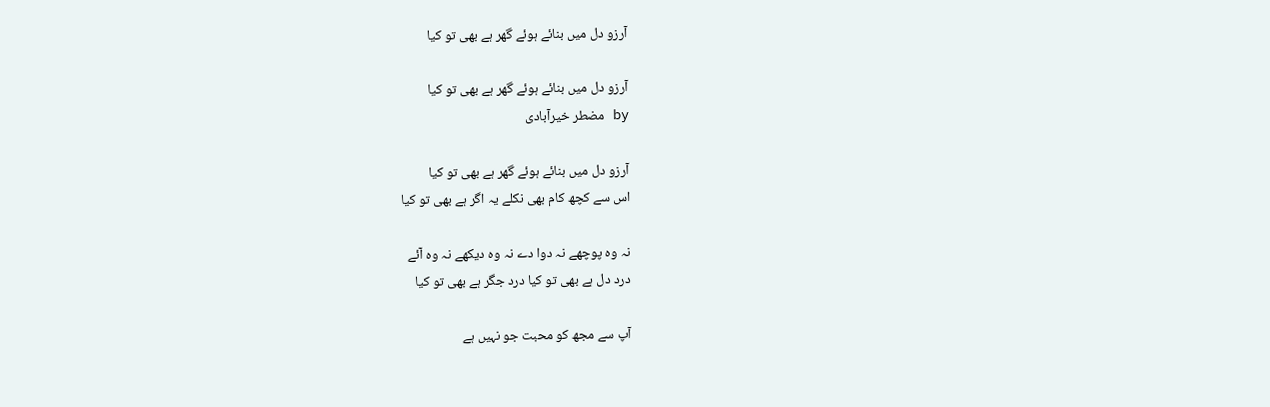آرزو دل میں بنائے ہوئے گھر ہے بھی تو کیا

آرزو دل میں بنائے ہوئے گھر ہے بھی تو کیا
by مضطر خیرآبادی

آرزو دل میں بنائے ہوئے گھر ہے بھی تو کیا
اس سے کچھ کام بھی نکلے یہ اگر ہے بھی تو کیا

نہ وہ پوچھے نہ دوا دے نہ وہ دیکھے نہ وہ آئے
درد دل ہے بھی تو کیا درد جگر ہے بھی تو کیا

آپ سے مجھ کو محبت جو نہیں ہے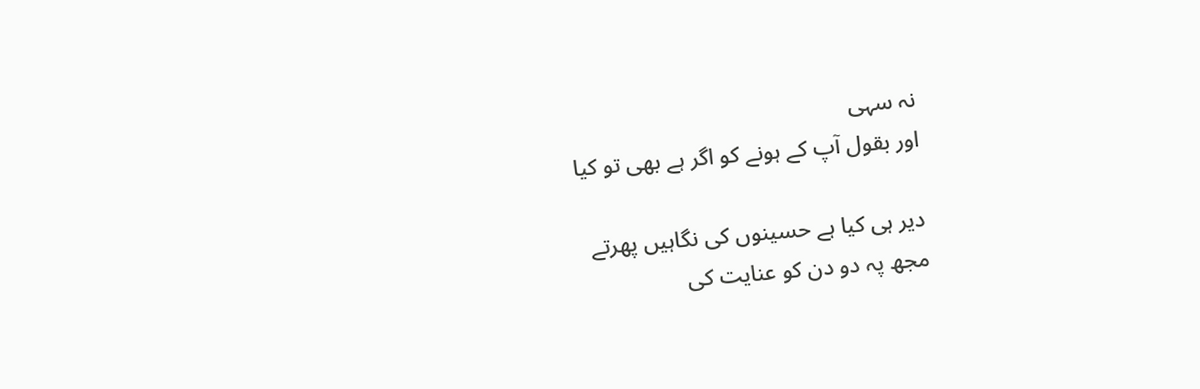نہ سہی
اور بقول آپ کے ہونے کو اگر ہے بھی تو کیا

دیر ہی کیا ہے حسینوں کی نگاہیں پھرتے
مجھ پہ دو دن کو عنایت کی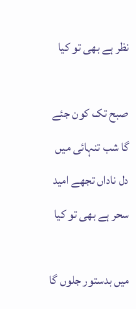نظر ہے بھی تو کیا

صبح تک کون جئے گا شب تنہائی میں
دل ناداں تجھے امید سحر ہے بھی تو کیا

میں بدستور جلوں گا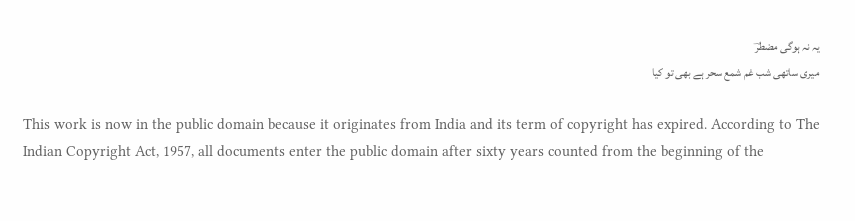یہ نہ ہوگی مضطرؔ
میری ساتھی شب غم شمع سحر ہے بھی تو کیا

This work is now in the public domain because it originates from India and its term of copyright has expired. According to The Indian Copyright Act, 1957, all documents enter the public domain after sixty years counted from the beginning of the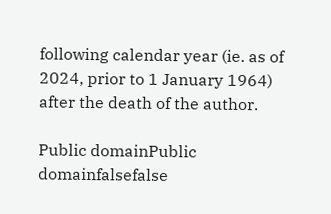following calendar year (ie. as of 2024, prior to 1 January 1964) after the death of the author.

Public domainPublic domainfalsefalse